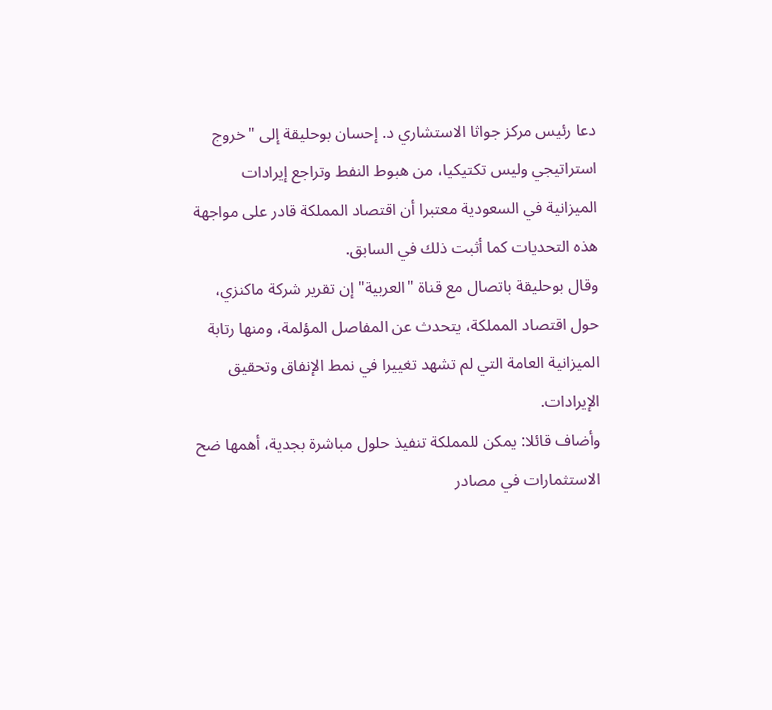دعا رئيس مركز جواثا الاستشاري د. إحسان بوحليقة إلى "خروج استراتيجي وليس تكتيكيا، من هبوط النفط وتراجع إيرادات الميزانية في السعودية معتبرا أن اقتصاد المملكة قادر على مواجهة هذه التحديات كما أثبت ذلك في السابق.
وقال بوحليقة باتصال مع قناة "العربية" إن تقرير شركة ماكنزي، حول اقتصاد المملكة، يتحدث عن المفاصل المؤلمة، ومنها رتابة الميزانية العامة التي لم تشهد تغييرا في نمط الإنفاق وتحقيق الإيرادات.
وأضاف قائلا: يمكن للمملكة تنفيذ حلول مباشرة بجدية، أهمها ضح الاستثمارات في مصادر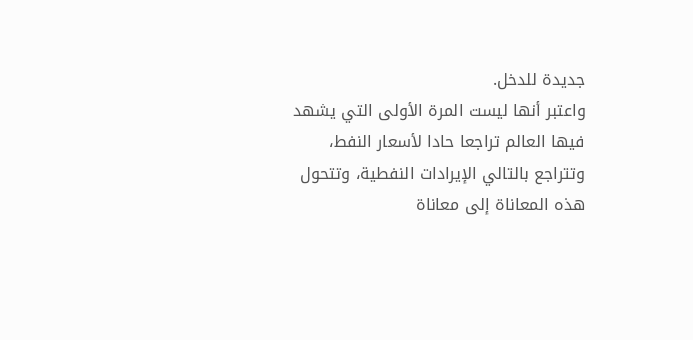جديدة للدخل.
واعتبر أنها ليست المرة الأولى التي يشهد فيها العالم تراجعا حادا لأسعار النفط، وتتراجع بالتالي الإيرادات النفطية، وتتحول هذه المعاناة إلى معاناة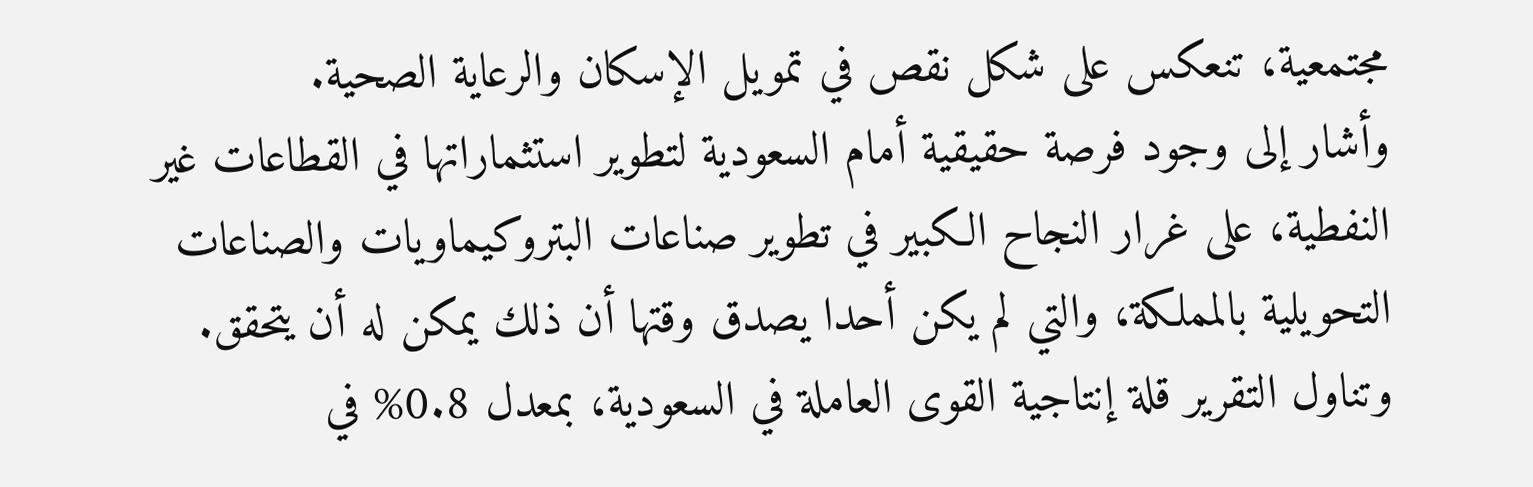مجتمعية، تنعكس على شكل نقص في تمويل الإسكان والرعاية الصحية.
وأشار إلى وجود فرصة حقيقية أمام السعودية لتطوير استثماراتها في القطاعات غير النفطية، على غرار النجاح الكبير في تطوير صناعات البتروكيماويات والصناعات التحويلية بالمملكة، والتي لم يكن أحدا يصدق وقتها أن ذلك يمكن له أن يتحقق.
وتناول التقرير قلة إنتاجية القوى العاملة في السعودية، بمعدل 0.8% في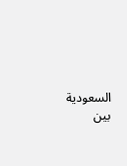السعودية بين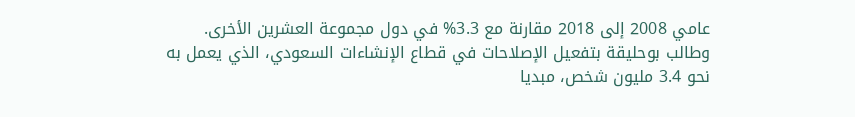عامي 2008 إلى 2018 مقارنة مع 3.3% في دول مجموعة العشرين الأخرى.
وطالب بوحليقة بتفعيل الإصلاحات في قطاع الإنشاءات السعودي، الذي يعمل به نحو 3.4 مليون شخص، مبديا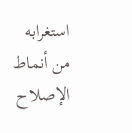استغرابه من أنماط الإصلاح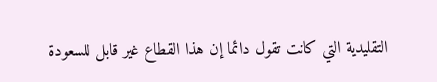التقليدية التي كانت تقول دائما إن هذا القطاع غير قابل للسعودة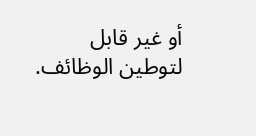أو غير قابل لتوطين الوظائف.